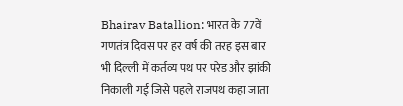Bhairav Batallion: भारत के 77वें गणतंत्र दिवस पर हर वर्ष की तरह इस बार भी दिल्ली में कर्तव्य पथ पर परेड और झांकी निकाली गई जिसे पहले राजपथ कहा जाता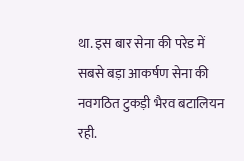था. इस बार सेना की परेड में सबसे बड़ा आकर्षण सेना की नवगठित टुकड़ी भैरव बटालियन रही.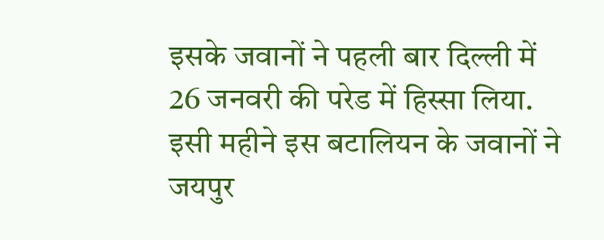इसके जवानों ने पहली बार दिल्ली में 26 जनवरी की परेड में हिस्सा लिया. इसी महीने इस बटालियन के जवानों ने जयपुर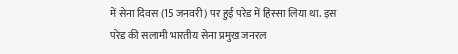में सेना दिवस (15 जनवरी) पर हुई परेड में हिस्सा लिया था. इस परेड की सलामी भारतीय सेना प्रमुख जनरल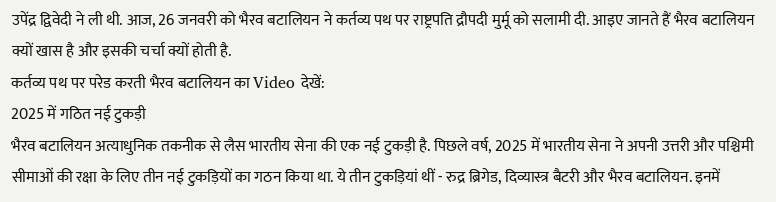उपेंद्र द्विवेदी ने ली थी. आज, 26 जनवरी को भैरव बटालियन ने कर्तव्य पथ पर राष्ट्रपति द्रौपदी मुर्मू को सलामी दी. आइए जानते हैं भैरव बटालियन क्यों खास है और इसकी चर्चा क्यों होती है.
कर्तव्य पथ पर परेड करती भैरव बटालियन का Video देखें:
2025 में गठित नई टुकड़ी
भैरव बटालियन अत्याधुनिक तकनीक से लैस भारतीय सेना की एक नई टुकड़ी है. पिछले वर्ष, 2025 में भारतीय सेना ने अपनी उत्तरी और पश्चिमी सीमाओं की रक्षा के लिए तीन नई टुकड़ियों का गठन किया था. ये तीन टुकड़ियां थीं - रुद्र ब्रिगेड, दिव्यास्त्र बैटरी और भैरव बटालियन. इनमें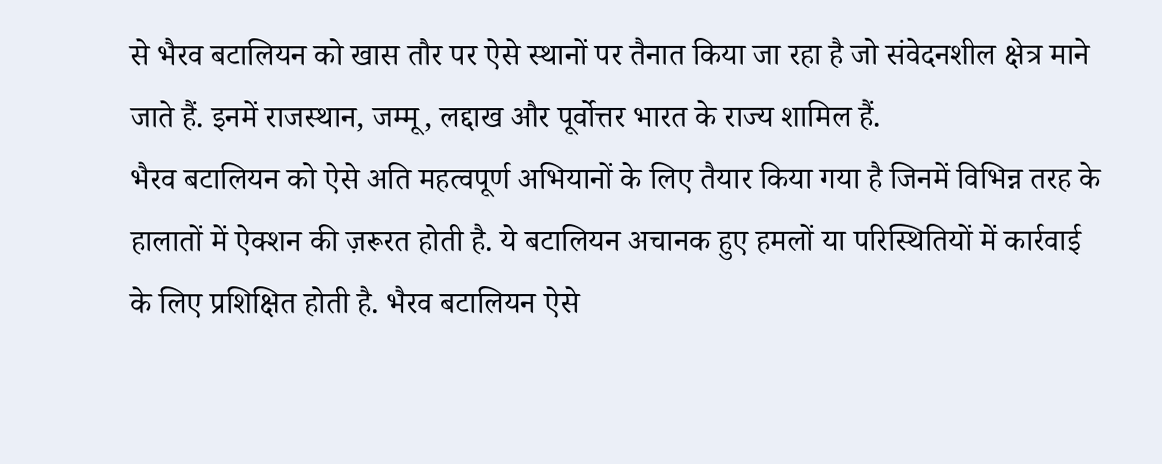से भैरव बटालियन को खास तौर पर ऐसे स्थानों पर तैनात किया जा रहा है जो संवेदनशील क्षेत्र माने जाते हैं. इनमें राजस्थान, जम्मू, लद्दाख और पूर्वोत्तर भारत के राज्य शामिल हैं.
भैरव बटालियन को ऐसे अति महत्वपूर्ण अभियानों के लिए तैयार किया गया है जिनमें विभिन्न तरह के हालातों में ऐक्शन की ज़रूरत होती है. ये बटालियन अचानक हुए हमलों या परिस्थितियों में कार्रवाई के लिए प्रशिक्षित होती है. भैरव बटालियन ऐसे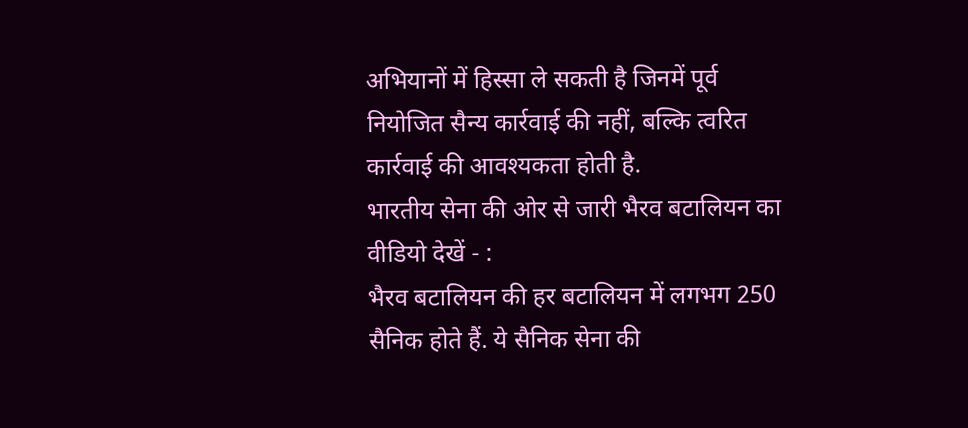अभियानों में हिस्सा ले सकती है जिनमें पूर्व नियोजित सैन्य कार्रवाई की नहीं, बल्कि त्वरित कार्रवाई की आवश्यकता होती है.
भारतीय सेना की ओर से जारी भैरव बटालियन का वीडियो देखें - :
भैरव बटालियन की हर बटालियन में लगभग 250 सैनिक होते हैं. ये सैनिक सेना की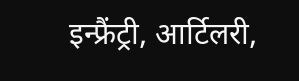इन्फ्रैंट्री, आर्टिलरी,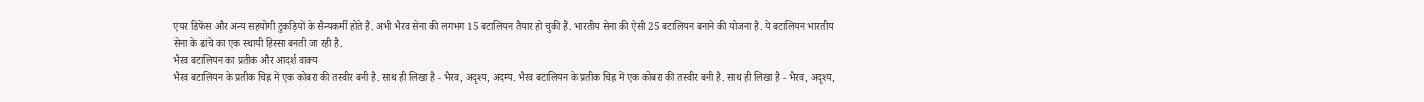एयर डिफेंस और अन्य सहयोगी टुकड़ियों के सैन्यकर्मी होते हैं. अभी भैरव सेना की लगभग 15 बटालियन तैयार हो चुकी हैं. भारतीय सेना की ऐसी 25 बटालियन बनाने की योजना है. ये बटालियन भारतीय सेना के ढांचे का एक स्थायी हिस्सा बनती जा रही है.
भैरव बटालियन का प्रतीक और आदर्श वाक्य
भैरव बटालियन के प्रतीक चिह्न में एक कोबरा की तस्वीर बनी है. साथ ही लिखा है - भैरव, अदृश्य, अदम्य. भैरव बटालियन के प्रतीक चिह्न में एक कोबरा की तस्वीर बनी है. साथ ही लिखा है - भैरव, अदृश्य,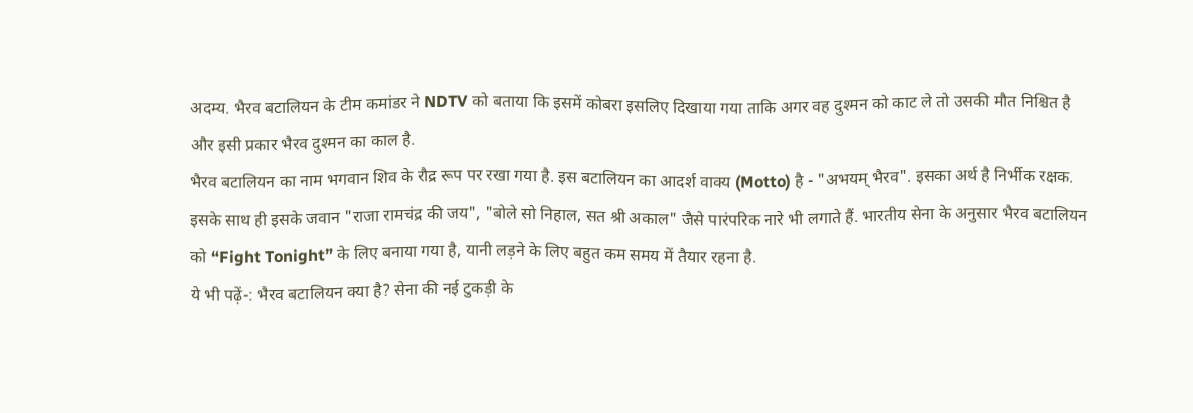अदम्य. भैरव बटालियन के टीम कमांडर ने NDTV को बताया कि इसमें कोबरा इसलिए दिखाया गया ताकि अगर वह दुश्मन को काट ले तो उसकी मौत निश्चित है और इसी प्रकार भैरव दुश्मन का काल है.
भैरव बटालियन का नाम भगवान शिव के रौद्र रूप पर रखा गया है. इस बटालियन का आदर्श वाक्य (Motto) है - "अभयम् भैरव". इसका अर्थ है निर्भीक रक्षक. इसके साथ ही इसके जवान "राजा रामचंद्र की जय", "बोले सो निहाल, सत श्री अकाल" जैसे पारंपरिक नारे भी लगाते हैं. भारतीय सेना के अनुसार भैरव बटालियन को “Fight Tonight” के लिए बनाया गया है, यानी लड़ने के लिए बहुत कम समय में तैयार रहना है.
ये भी पढ़ें-: भैरव बटालियन क्या है? सेना की नई टुकड़ी के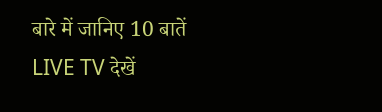बारे में जानिए 10 बातें
LIVE TV देखें